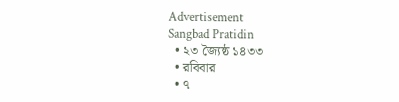Advertisement
Sangbad Pratidin
  • ২৩ জ্যৈষ্ঠ ১৪৩৩
  • রবিবার
  • ৭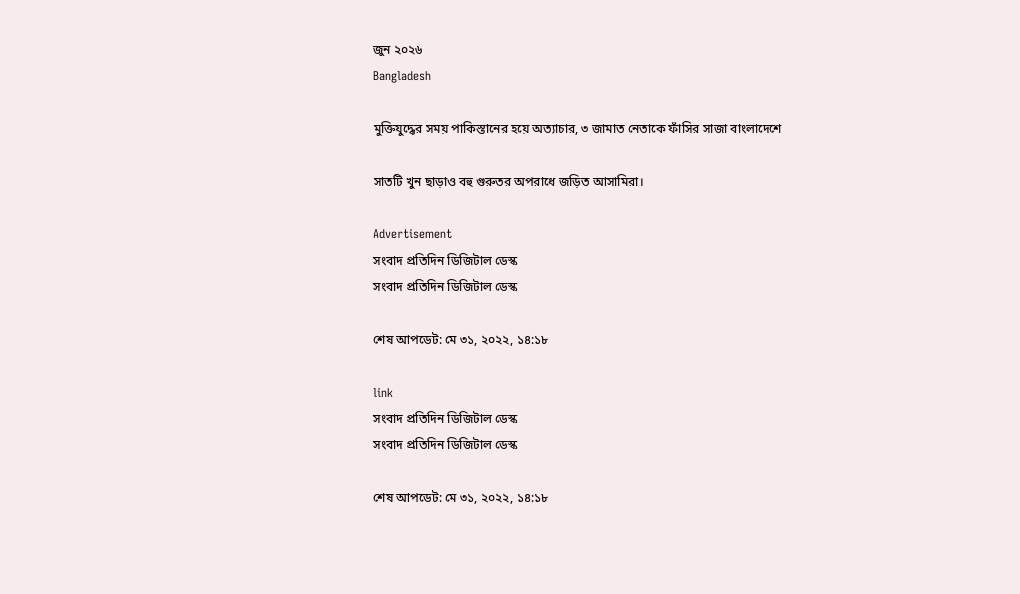জুন ২০২৬
Bangladesh

মুক্তিযুদ্ধের সময় পাকিস্তানের হয়ে অত্যাচার, ৩ জামাত নেতাকে ফাঁসির সাজা বাংলাদেশে

সাতটি খুন ছাড়াও বহু গুরুতর অপরাধে জড়িত আসামিরা।

Advertisement
সংবাদ প্রতিদিন ডিজিটাল ডেস্ক
সংবাদ প্রতিদিন ডিজিটাল ডেস্ক

শেষ আপডেট: মে ৩১, ২০২২, ১৪:১৮

link
সংবাদ প্রতিদিন ডিজিটাল ডেস্ক
সংবাদ প্রতিদিন ডিজিটাল ডেস্ক

শেষ আপডেট: মে ৩১, ২০২২, ১৪:১৮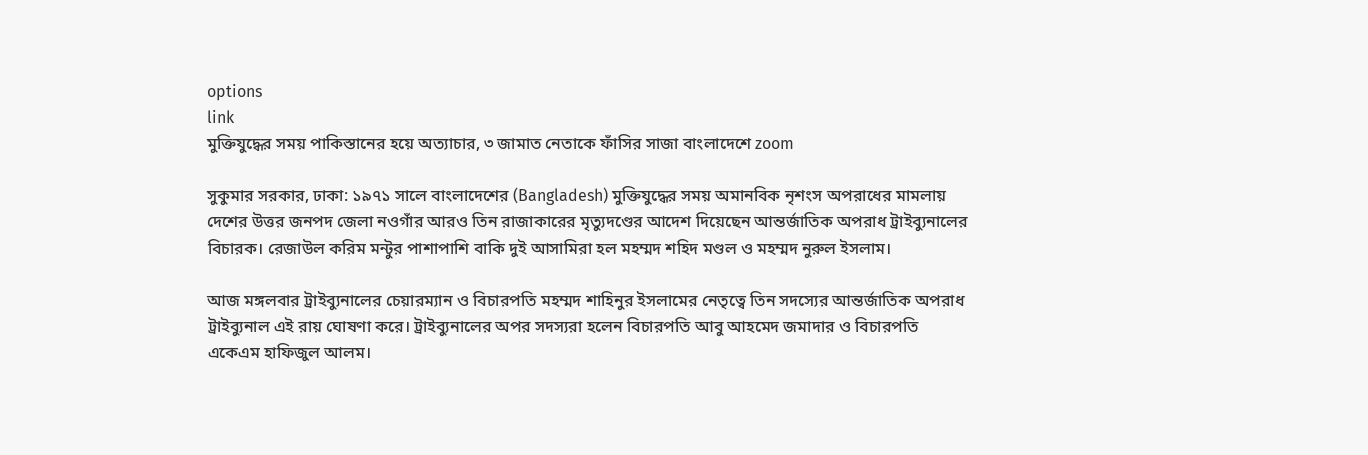options
link
মুক্তিযুদ্ধের সময় পাকিস্তানের হয়ে অত্যাচার, ৩ জামাত নেতাকে ফাঁসির সাজা বাংলাদেশে zoom

সুকুমার সরকার, ঢাকা: ১৯৭১ সালে বাংলাদেশের (Bangladesh) মুক্তিযুদ্ধের সময় অমানবিক নৃশংস অপরাধের মামলায় দেশের উত্তর জনপদ জেলা নওগাঁর আরও তিন রাজাকারের মৃত্যুদণ্ডের আদেশ দিয়েছেন আন্তর্জাতিক অপরাধ ট্রাইব্যুনালের বিচারক। রেজাউল করিম মন্টুর পাশাপাশি বাকি দুই আসামিরা হল মহম্মদ শহিদ মণ্ডল ও মহম্মদ নুরুল ইসলাম।

আজ মঙ্গলবার ট্রাইব্যুনালের চেয়ারম্যান ও বিচারপতি মহম্মদ শাহিনুর ইসলামের নেতৃত্বে তিন সদস্যের আন্তর্জাতিক অপরাধ ট্রাইব্যুনাল এই রায় ঘোষণা করে। ট্রাইব্যুনালের অপর সদস্যরা হলেন বিচারপতি আবু আহমেদ জমাদার ও বিচারপতি একেএম হাফিজুল আলম।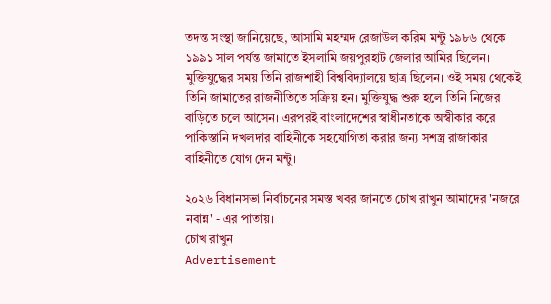তদন্ত সংস্থা জানিয়েছে, আসামি মহম্মদ রেজাউল করিম মন্টু ১৯৮৬ থেকে ১৯৯১ সাল পর্যন্ত জামাতে ইসলামি জয়পুরহাট জেলার আমির ছিলেন। মুক্তিযুদ্ধের সময় তিনি রাজশাহী বিশ্ববিদ্যালয়ে ছাত্র ছিলেন। ওই সময় থেকেই তিনি জামাতের রাজনীতিতে সক্রিয় হন। মুক্তিযুদ্ধ শুরু হলে তিনি নিজের বাড়িতে চলে আসেন। এরপরই বাংলাদেশের স্বাধীনতাকে অস্বীকার করে পাকিস্তানি দখলদার বাহিনীকে সহযোগিতা করার জন্য সশস্ত্র রাজাকার বাহিনীতে যোগ দেন মন্টু।

২০২৬ বিধানসভা নির্বাচনের সমস্ত খবর জানতে চোখ রাখুন আমাদের 'নজরে নবান্ন' - এর পাতায়।
চোখ রাখুন
Advertisement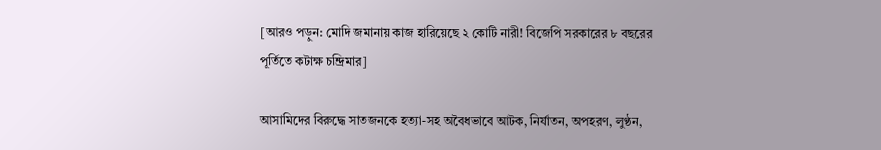[আরও পড়ুন: মোদি জমানায় কাজ হারিয়েছে ২ কোটি নারী! বিজেপি সরকারের ৮ বছরের পূর্তিতে কটাক্ষ চন্দ্রিমার]

আসামিদের বিরুদ্ধে সাতজনকে হত্যা-সহ অবৈধভাবে আটক, নির্যাতন, অপহরণ, লুণ্ঠন,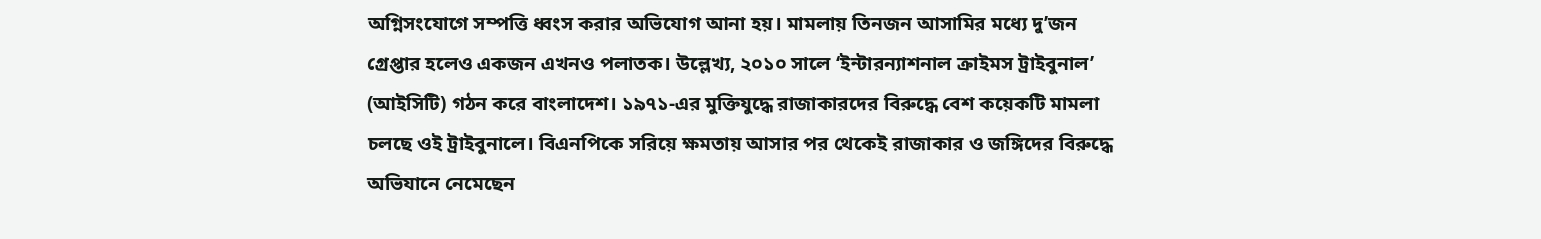অগ্নিসংযোগে সম্পত্তি ধ্বংস করার অভিযোগ আনা হয়। মামলায় তিনজন আসামির মধ্যে দু’জন গ্রেপ্তার হলেও একজন এখনও পলাতক। উল্লেখ্য, ২০১০ সালে ‘ইন্টারন্যাশনাল ক্রাইমস ট্রাইবুনাল’ (আইসিটি) গঠন করে বাংলাদেশ। ১৯৭১-এর মুক্তিযুদ্ধে রাজাকারদের বিরুদ্ধে বেশ কয়েকটি মামলা চলছে ওই ট্রাইবুনালে। বিএনপিকে সরিয়ে ক্ষমতায় আসার পর থেকেই রাজাকার ও জঙ্গিদের বিরুদ্ধে অভিযানে নেমেছেন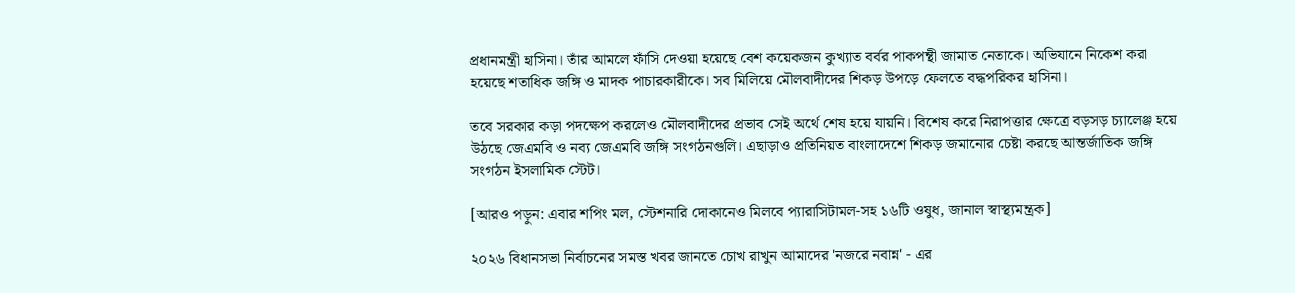প্রধানমন্ত্রী হাসিনা। তাঁর আমলে ফাঁসি দেওয়া হয়েছে বেশ কয়েকজন কুখ্যাত বর্বর পাকপন্থী জামাত নেতাকে। অভিযানে নিকেশ করা হয়েছে শতাধিক জঙ্গি ও মাদক পাচারকারীকে। সব মিলিয়ে মৌলবাদীদের শিকড় উপড়ে ফেলতে বদ্ধপরিকর হাসিনা।

তবে সরকার কড়া পদক্ষেপ করলেও মৌলবাদীদের প্রভাব সেই অর্থে শেষ হয়ে যায়নি। বিশেষ করে নিরাপত্তার ক্ষেত্রে বড়সড় চ্যালেঞ্জ হয়ে উঠছে জেএমবি ও নব্য জেএমবি জঙ্গি সংগঠনগুলি। এছাড়াও প্রতিনিয়ত বাংলাদেশে শিকড় জমানোর চেষ্টা করছে আন্তর্জাতিক জঙ্গি সংগঠন ইসলামিক স্টেট।

[আরও পড়ুন: এবার শপিং মল, স্টেশনারি দোকানেও মিলবে প্যারাসিটামল-সহ ১৬টি ওষুধ, জানাল স্বাস্থ্যমন্ত্রক]

২০২৬ বিধানসভা নির্বাচনের সমস্ত খবর জানতে চোখ রাখুন আমাদের 'নজরে নবান্ন' - এর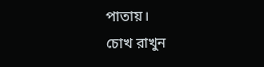পাতায়।
চোখ রাখুন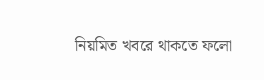নিয়মিত খবরে থাকতে ফলো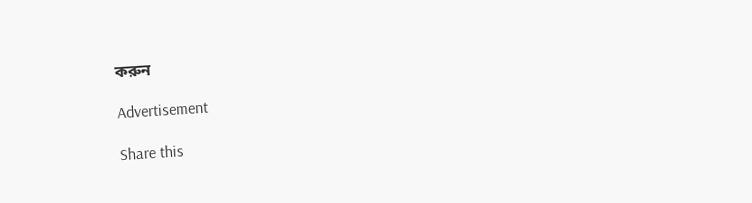করুন

Advertisement

Share this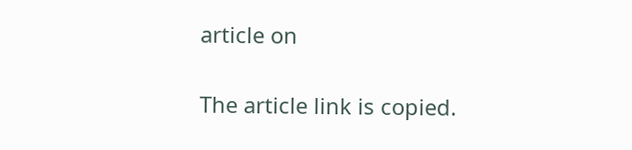article on

The article link is copied.